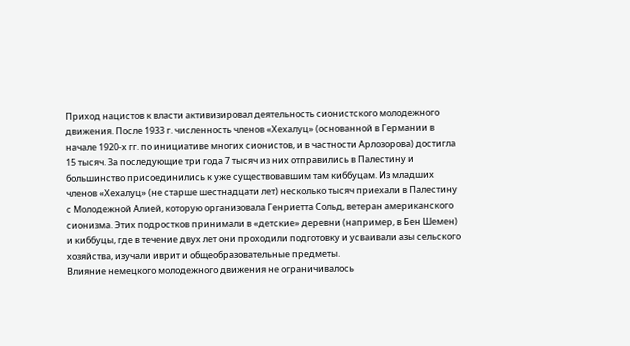Приход нацистов к власти активизировал деятельность сионистского молодежного движения. После 1933 г. численность членов «Хехалуц» (основанной в Германии в начале 1920-х гг. по инициативе многих сионистов, и в частности Арлозорова) достигла 15 тысяч. За последующие три года 7 тысяч из них отправились в Палестину и большинство присоединились к уже существовавшим там киббуцам. Из младших членов «Хехалуц» (не старше шестнадцати лет) несколько тысяч приехали в Палестину с Молодежной Алией, которую организовала Генриетта Сольд, ветеран американского сионизма. Этих подростков принимали в «детские» деревни (например, в Бен Шемен) и киббуцы, где в течение двух лет они проходили подготовку и усваивали азы сельского хозяйства, изучали иврит и общеобразовательные предметы.
Влияние немецкого молодежного движения не ограничивалось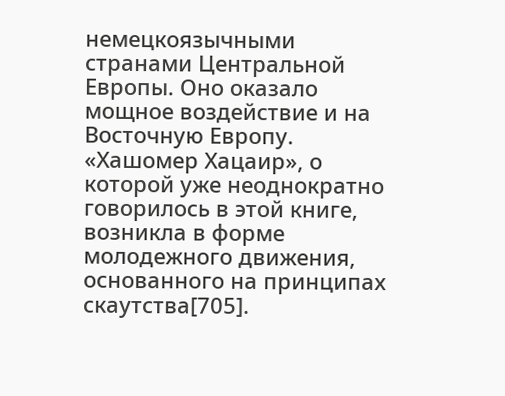немецкоязычными странами Центральной Европы. Оно оказало мощное воздействие и на Восточную Европу. «Хашомер Хацаир», о которой уже неоднократно говорилось в этой книге, возникла в форме молодежного движения, основанного на принципах скаутства[705].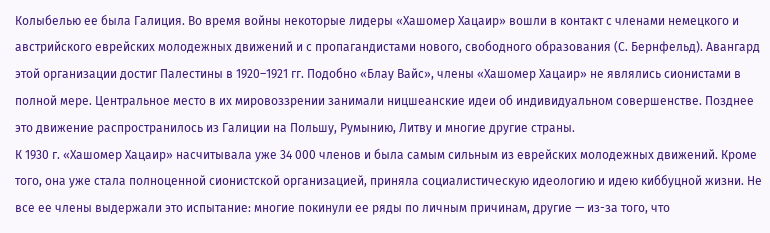Колыбелью ее была Галиция. Во время войны некоторые лидеры «Хашомер Хацаир» вошли в контакт с членами немецкого и австрийского еврейских молодежных движений и с пропагандистами нового, свободного образования (С. Бернфельд). Авангард этой организации достиг Палестины в 1920–1921 гг. Подобно «Блау Вайс», члены «Хашомер Хацаир» не являлись сионистами в полной мере. Центральное место в их мировоззрении занимали ницшеанские идеи об индивидуальном совершенстве. Позднее это движение распространилось из Галиции на Польшу, Румынию, Литву и многие другие страны.
К 1930 г. «Хашомер Хацаир» насчитывала уже 34 000 членов и была самым сильным из еврейских молодежных движений. Кроме того, она уже стала полноценной сионистской организацией, приняла социалистическую идеологию и идею киббуцной жизни. Не все ее члены выдержали это испытание: многие покинули ее ряды по личным причинам, другие — из-за того, что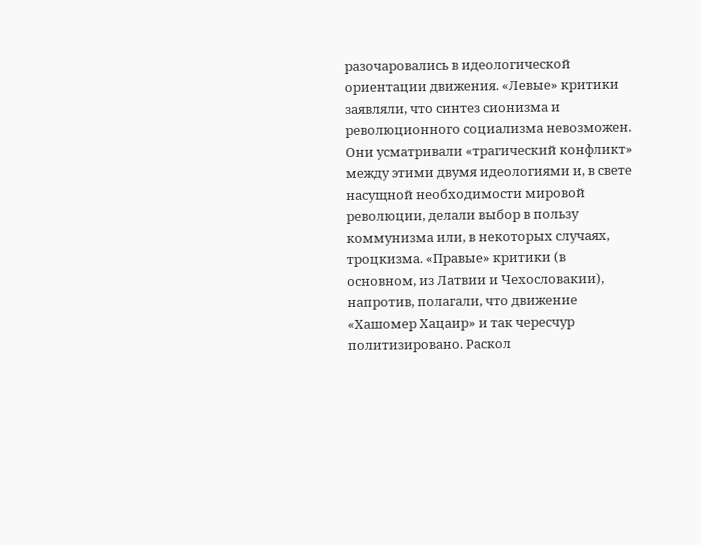разочаровались в идеологической ориентации движения. «Левые» критики заявляли, что синтез сионизма и революционного социализма невозможен. Они усматривали «трагический конфликт» между этими двумя идеологиями и, в свете насущной необходимости мировой революции, делали выбор в пользу коммунизма или, в некоторых случаях, троцкизма. «Правые» критики (в основном, из Латвии и Чехословакии), напротив, полагали, что движение «Хашомер Хацаир» и так чересчур политизировано. Раскол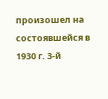произошел на состоявшейся в 1930 г. 3-й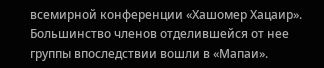всемирной конференции «Хашомер Хацаир». Большинство членов отделившейся от нее группы впоследствии вошли в «Мапаи».